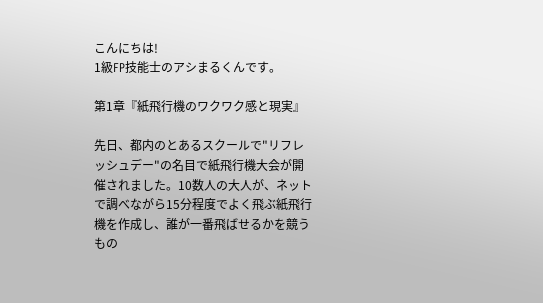こんにちは!
1級FP技能士のアシまるくんです。

第1章『紙飛行機のワクワク感と現実』

先日、都内のとあるスクールで"リフレッシュデー"の名目で紙飛行機大会が開催されました。10数人の大人が、ネットで調べながら15分程度でよく飛ぶ紙飛行機を作成し、誰が一番飛ばせるかを競うもの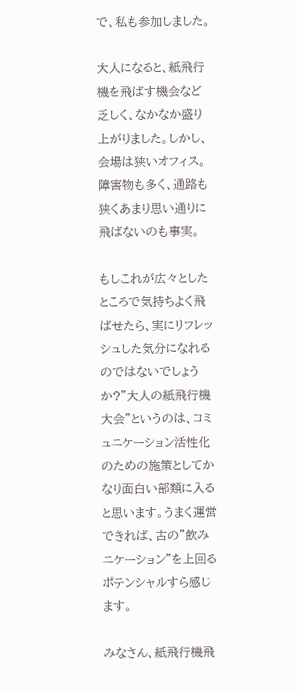で、私も参加しました。

大人になると、紙飛行機を飛ばす機会など乏しく、なかなか盛り上がりました。しかし、会場は狭いオフィス。障害物も多く、通路も狭くあまり思い通りに飛ばないのも事実。

もしこれが広々としたところで気持ちよく飛ばせたら、実にリフレッシュした気分になれるのではないでしょうか?"大人の紙飛行機大会"というのは、コミュニケーション活性化のための施策としてかなり面白い部類に入ると思います。うまく運営できれば、古の"飲みニケーション"を上回るポテンシャルすら感じます。

みなさん、紙飛行機飛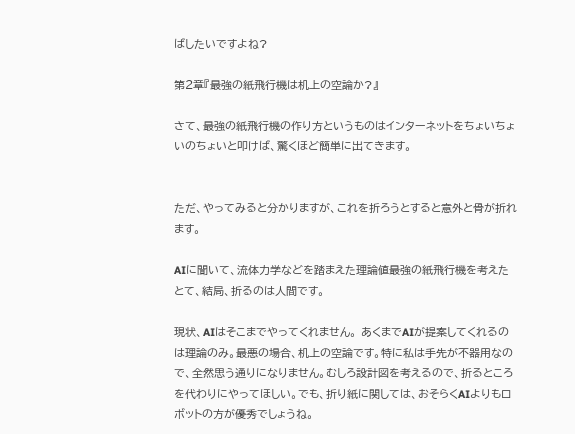ばしたいですよね?

第2章『最強の紙飛行機は机上の空論か?』

さて、最強の紙飛行機の作り方というものはインターネットをちょいちょいのちょいと叩けば、驚くほど簡単に出てきます。


ただ、やってみると分かりますが、これを折ろうとすると意外と骨が折れます。

AIに聞いて、流体力学などを踏まえた理論値最強の紙飛行機を考えたとて、結局、折るのは人間です。

現状、AIはそこまでやってくれません。 あくまでAIが提案してくれるのは理論のみ。最悪の場合、机上の空論です。特に私は手先が不器用なので、全然思う通りになりません。むしろ設計図を考えるので、折るところを代わりにやってほしい。でも、折り紙に関しては、おそらくAIよりもロボットの方が優秀でしょうね。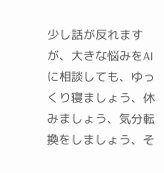少し話が反れますが、大きな悩みをAIに相談しても、ゆっくり寝ましょう、休みましょう、気分転換をしましょう、そ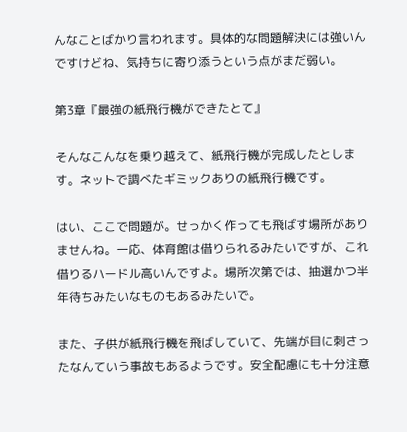んなことばかり言われます。具体的な問題解決には強いんですけどね、気持ちに寄り添うという点がまだ弱い。

第3章『最強の紙飛行機ができたとて』

そんなこんなを乗り越えて、紙飛行機が完成したとします。ネットで調べたギミックありの紙飛行機です。

はい、ここで問題が。せっかく作っても飛ばす場所がありませんね。一応、体育館は借りられるみたいですが、これ借りるハードル高いんですよ。場所次第では、抽選かつ半年待ちみたいなものもあるみたいで。

また、子供が紙飛行機を飛ばしていて、先端が目に刺さったなんていう事故もあるようです。安全配慮にも十分注意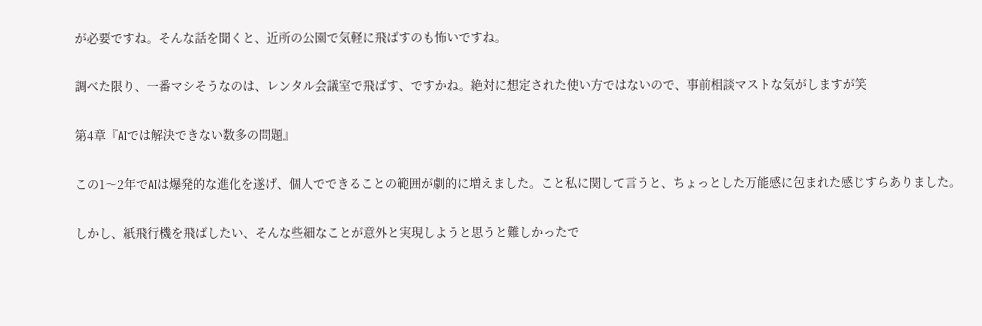が必要ですね。そんな話を聞くと、近所の公園で気軽に飛ばすのも怖いですね。

調べた限り、一番マシそうなのは、レンタル会議室で飛ばす、ですかね。絶対に想定された使い方ではないので、事前相談マストな気がしますが笑

第4章『AIでは解決できない数多の問題』

この1〜2年でAIは爆発的な進化を遂げ、個人でできることの範囲が劇的に増えました。こと私に関して言うと、ちょっとした万能感に包まれた感じすらありました。

しかし、紙飛行機を飛ばしたい、そんな些細なことが意外と実現しようと思うと難しかったで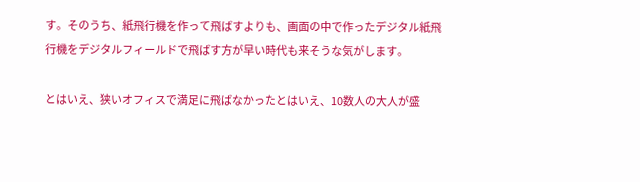す。そのうち、紙飛行機を作って飛ばすよりも、画面の中で作ったデジタル紙飛行機をデジタルフィールドで飛ばす方が早い時代も来そうな気がします。

とはいえ、狭いオフィスで満足に飛ばなかったとはいえ、10数人の大人が盛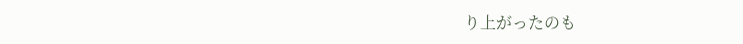り上がったのも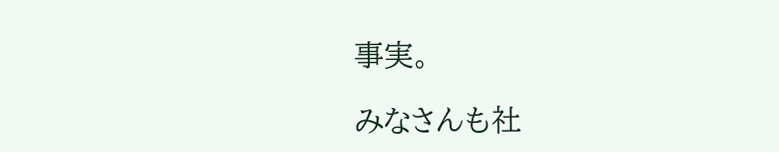事実。

みなさんも社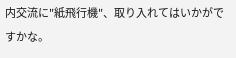内交流に"紙飛行機"、取り入れてはいかがですかな。